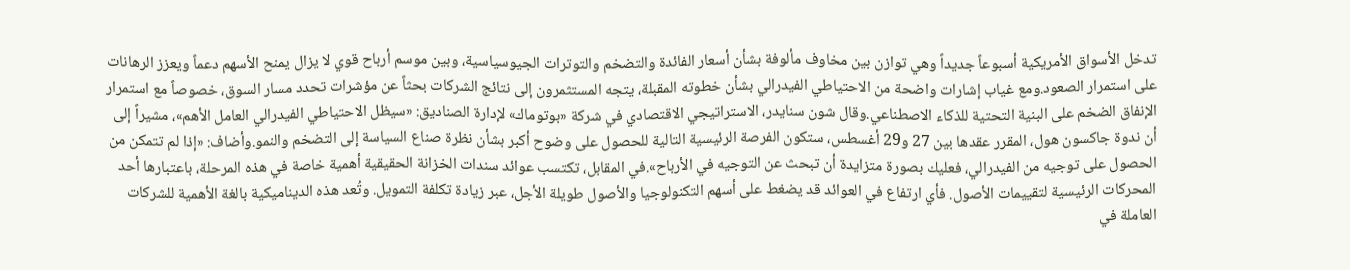تدخل الأسواق الأمريكية أسبوعاً جديداً وهي توازن بين مخاوف مألوفة بشأن أسعار الفائدة والتضخم والتوترات الجيوسياسية، وبين موسم أرباح قوي لا يزال يمنح الأسهم دعماً ويعزز الرهانات على استمرار الصعود.ومع غياب إشارات واضحة من الاحتياطي الفيدرالي بشأن خطوته المقبلة، يتجه المستثمرون إلى نتائج الشركات بحثاً عن مؤشرات تحدد مسار السوق، خصوصاً مع استمرار الإنفاق الضخم على البنية التحتية للذكاء الاصطناعي.وقال شون سنايدر، الاستراتيجي الاقتصادي في شركة «بوتوماك» لإدارة الصناديق: «سيظل الاحتياطي الفيدرالي العامل الأهم»، مشيراً إلى أن ندوة جاكسون هول، المقرر عقدها بين 27 و29 أغسطس، ستكون الفرصة الرئيسية التالية للحصول على وضوح أكبر بشأن نظرة صناع السياسة إلى التضخم والنمو.وأضاف: «إذا لم تتمكن من الحصول على توجيه من الفيدرالي، فعليك بصورة متزايدة أن تبحث عن التوجيه في الأرباح».في المقابل، تكتسب عوائد سندات الخزانة الحقيقية أهمية خاصة في هذه المرحلة، باعتبارها أحد المحركات الرئيسية لتقييمات الأصول. فأي ارتفاع في العوائد قد يضغط على أسهم التكنولوجيا والأصول طويلة الأجل، عبر زيادة تكلفة التمويل. وتُعد هذه الديناميكية بالغة الأهمية للشركات العاملة في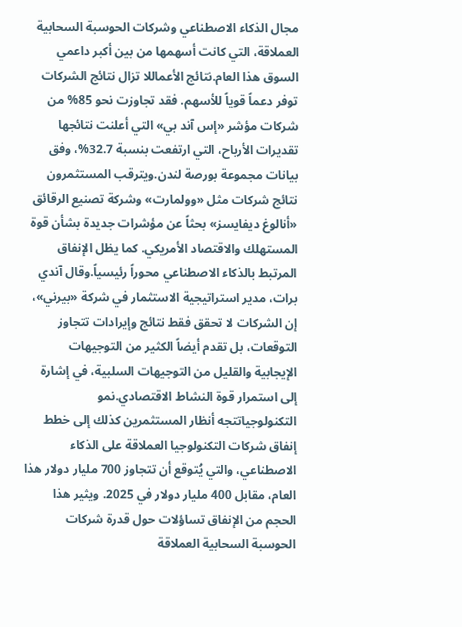مجال الذكاء الاصطناعي وشركات الحوسبة السحابية العملاقة، التي كانت أسهمها من بين أكبر داعمي السوق هذا العام.نتائج الأعماللا تزال نتائج الشركات توفر دعماً قوياً للأسهم. فقد تجاوزت نحو 85% من شركات مؤشر «إس آند بي» التي أعلنت نتائجها تقديرات الأرباح، التي ارتفعت بنسبة 32.7%، وفق بيانات مجموعة بورصة لندن.ويترقب المستثمرون نتائج شركات مثل «وولمارت» وشركة تصنيع الرقائق «أنالوغ ديفايسز» بحثاً عن مؤشرات جديدة بشأن قوة المستهلك والاقتصاد الأمريكي. كما يظل الإنفاق المرتبط بالذكاء الاصطناعي محوراً رئيسياً.وقال آندي برات، مدير استراتيجية الاستثمار في شركة «بيرني»، إن الشركات لا تحقق فقط نتائج وإيرادات تتجاوز التوقعات، بل تقدم أيضاً الكثير من التوجيهات الإيجابية والقليل من التوجيهات السلبية، في إشارة إلى استمرار قوة النشاط الاقتصادي.نمو التكنولوجياتتجه أنظار المستثمرين كذلك إلى خطط إنفاق شركات التكنولوجيا العملاقة على الذكاء الاصطناعي، والتي يُتوقع أن تتجاوز 700 مليار دولار هذا العام، مقابل 400 مليار دولار في 2025. ويثير هذا الحجم من الإنفاق تساؤلات حول قدرة شركات الحوسبة السحابية العملاقة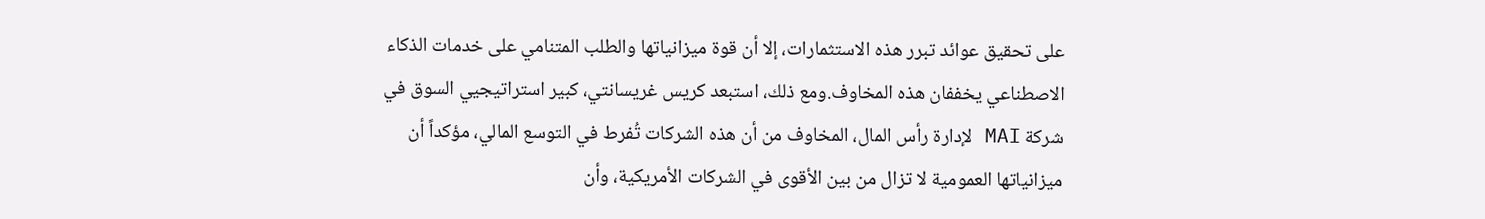على تحقيق عوائد تبرر هذه الاستثمارات، إلا أن قوة ميزانياتها والطلب المتنامي على خدمات الذكاء الاصطناعي يخففان هذه المخاوف.ومع ذلك، استبعد كريس غريسانتي، كبير استراتيجيي السوق في شركة MAI لإدارة رأس المال، المخاوف من أن هذه الشركات تُفرط في التوسع المالي، مؤكداً أن ميزانياتها العمومية لا تزال من بين الأقوى في الشركات الأمريكية، وأن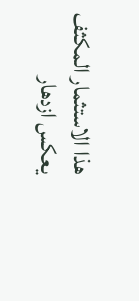هذا الاستثمار المكثف يعكس ازدهار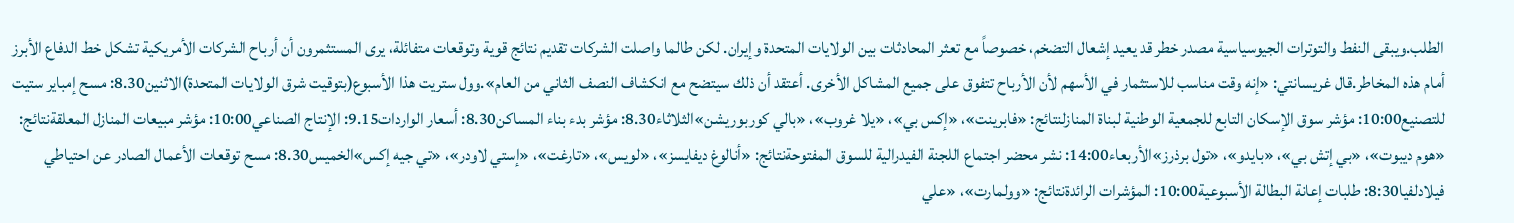الطلب.ويبقى النفط والتوترات الجيوسياسية مصدر خطر قد يعيد إشعال التضخم، خصوصاً مع تعثر المحادثات بين الولايات المتحدة وإيران. لكن طالما واصلت الشركات تقديم نتائج قوية وتوقعات متفائلة، يرى المستثمرون أن أرباح الشركات الأمريكية تشكل خط الدفاع الأبرز أمام هذه المخاطر.قال غريسانتي: «إنه وقت مناسب للاستثمار في الأسهم لأن الأرباح تتفوق على جميع المشاكل الأخرى. أعتقد أن ذلك سيتضح مع انكشاف النصف الثاني من العام».وول ستريت هذا الأسبوع(بتوقيت شرق الولايات المتحدة)الاثنين8.30: مسح إمباير ستيت للتصنيع10:00: مؤشر سوق الإسكان التابع للجمعية الوطنية لبناة المنازلنتائج: «فابرينت»، «إكس بي»، «يلا غروب»، «بالي كوربوريشن»الثلاثاء8.30: مؤشر بدء بناء المساكن8.30: أسعار الواردات9.15: الإنتاج الصناعي10:00: مؤشر مبيعات المنازل المعلقةنتائج: «هوم ديبوت»، «بي إتش بي»، «بايدو»، «تول برذرز»الأربعاء14:00: نشر محضر اجتماع اللجنة الفيدرالية للسوق المفتوحةنتائج: «أنالوغ ديفايسز»، «لويس»، «تارغت»، «إستي لاودر»، «تي جيه إكس»الخميس8.30: مسح توقعات الأعمال الصادر عن احتياطي فيلادلفيا8:30: طلبات إعانة البطالة الأسبوعية10:00: المؤشرات الرائدةنتائج: «وولمارت»، «علي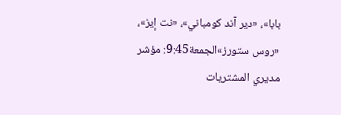بابا»، «دير آند كومباني»، «نت إيز»، «روس ستورز»الجمعة9:45: مؤشر مديري المشتريات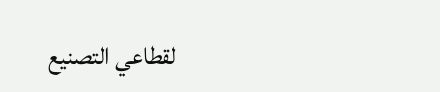لقطاعي التصنيع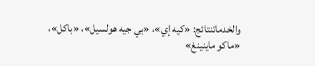والخدماتنتائج: «كيه إي»، «بي جيه هولسيل»، «باكل»، «ماكو ماينينغ»